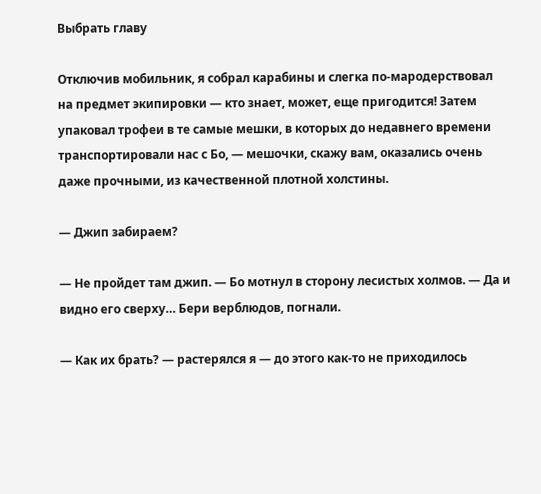Выбрать главу

Отключив мобильник, я собрал карабины и слегка по-мародерствовал на предмет экипировки — кто знает, может, еще пригодится! Затем упаковал трофеи в те самые мешки, в которых до недавнего времени транспортировали нас с Бо, — мешочки, скажу вам, оказались очень даже прочными, из качественной плотной холстины.

— Джип забираем?

— Не пройдет там джип. — Бо мотнул в сторону лесистых холмов. — Да и видно его сверху… Бери верблюдов, погнали.

— Как их брать? — растерялся я — до этого как-то не приходилось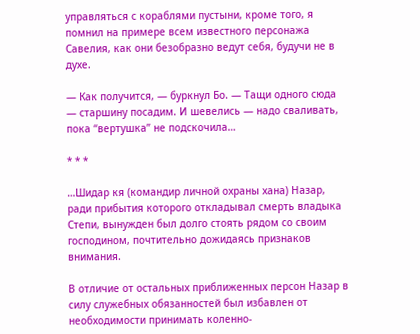управляться с кораблями пустыни, кроме того, я помнил на примере всем известного персонажа Савелия, как они безобразно ведут себя, будучи не в духе.

— Как получится, — буркнул Бо. — Тащи одного сюда — старшину посадим. И шевелись — надо сваливать, пока “вертушка” не подскочила…

* * *

…Шидар кя (командир личной охраны хана) Назар, ради прибытия которого откладывал смерть владыка Степи, вынужден был долго стоять рядом со своим господином, почтительно дожидаясь признаков внимания.

В отличие от остальных приближенных персон Назар в силу служебных обязанностей был избавлен от необходимости принимать коленно-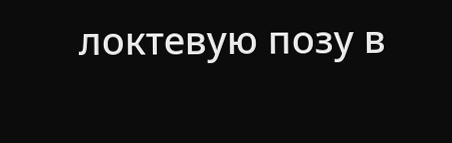локтевую позу в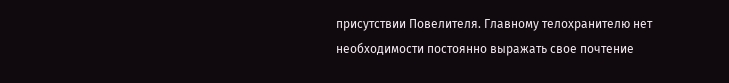присутствии Повелителя. Главному телохранителю нет необходимости постоянно выражать свое почтение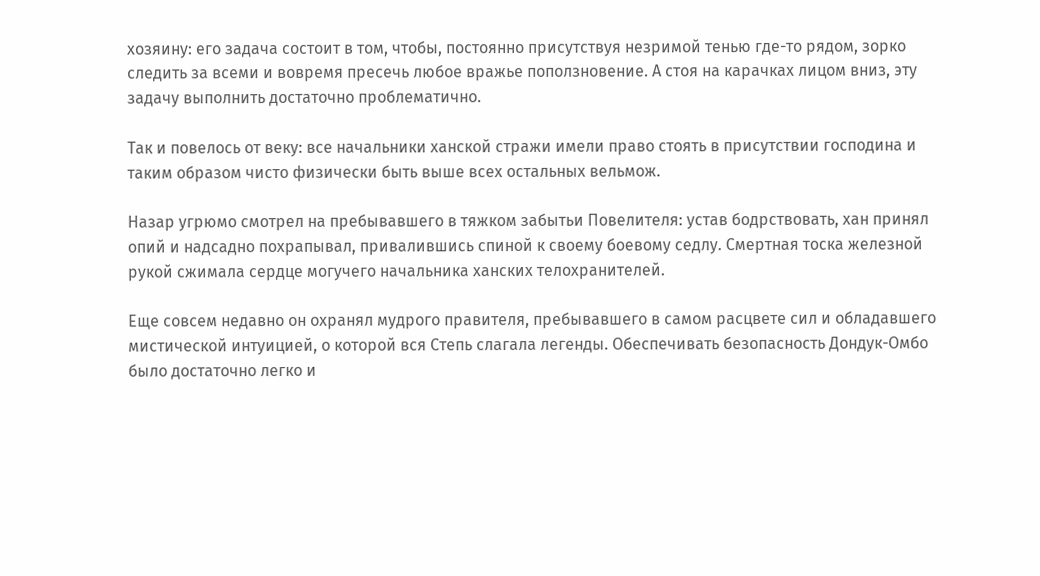хозяину: его задача состоит в том, чтобы, постоянно присутствуя незримой тенью где-то рядом, зорко следить за всеми и вовремя пресечь любое вражье поползновение. А стоя на карачках лицом вниз, эту задачу выполнить достаточно проблематично.

Так и повелось от веку: все начальники ханской стражи имели право стоять в присутствии господина и таким образом чисто физически быть выше всех остальных вельмож.

Назар угрюмо смотрел на пребывавшего в тяжком забытьи Повелителя: устав бодрствовать, хан принял опий и надсадно похрапывал, привалившись спиной к своему боевому седлу. Смертная тоска железной рукой сжимала сердце могучего начальника ханских телохранителей.

Еще совсем недавно он охранял мудрого правителя, пребывавшего в самом расцвете сил и обладавшего мистической интуицией, о которой вся Степь слагала легенды. Обеспечивать безопасность Дондук-Омбо было достаточно легко и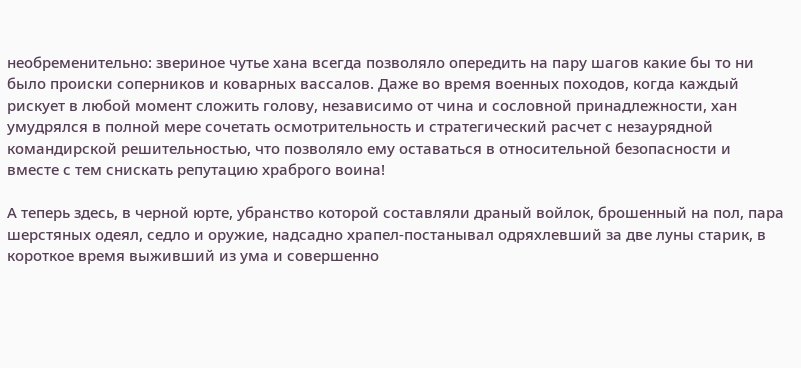необременительно: звериное чутье хана всегда позволяло опередить на пару шагов какие бы то ни было происки соперников и коварных вассалов. Даже во время военных походов, когда каждый рискует в любой момент сложить голову, независимо от чина и сословной принадлежности, хан умудрялся в полной мере сочетать осмотрительность и стратегический расчет с незаурядной командирской решительностью, что позволяло ему оставаться в относительной безопасности и вместе с тем снискать репутацию храброго воина!

А теперь здесь, в черной юрте, убранство которой составляли драный войлок, брошенный на пол, пара шерстяных одеял, седло и оружие, надсадно храпел-постанывал одряхлевший за две луны старик, в короткое время выживший из ума и совершенно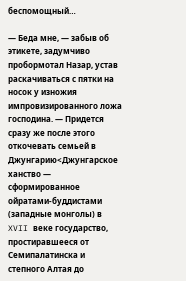беспомощный…

— Беда мне, — забыв об этикете, задумчиво пробормотал Назар, устав раскачиваться с пятки на носок у изножия импровизированного ложа господина. — Придется сразу же после этого откочевать семьей в Джунгарию<Джунгарское ханство — сформированное ойратами-буддистами (западные монголы) в XVII веке государство, простиравшееся от Семипалатинска и степного Алтая до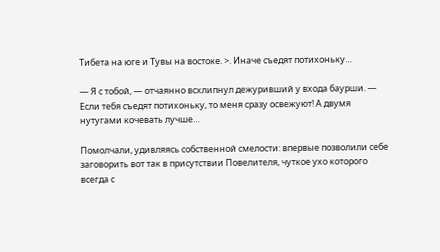Тибета на юге и Тувы на востоке. >. Иначе съедят потихоньку…

— Я с тобой, — отчаянно всхлипнул дежуривший у входа баурши. — Если тебя съедят потихоньку, то меня сразу освежуют! А двумя нутугами кочевать лучше…

Помолчали, удивляясь собственной смелости: впервые позволили себе заговорить вот так в присутствии Повелителя, чуткое ухо которого всегда с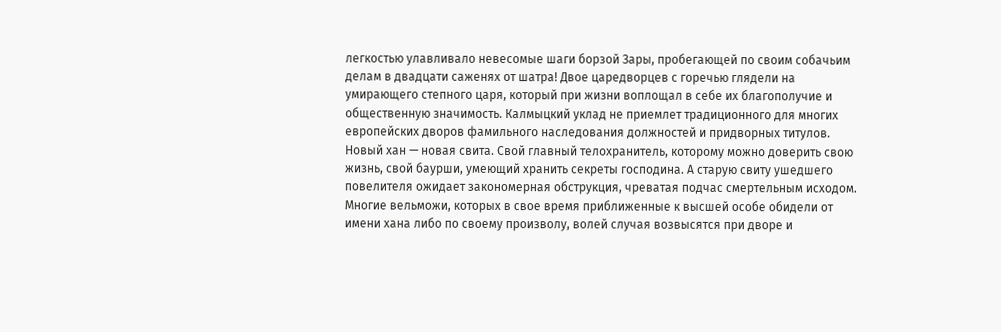легкостью улавливало невесомые шаги борзой Зары, пробегающей по своим собачьим делам в двадцати саженях от шатра! Двое царедворцев с горечью глядели на умирающего степного царя, который при жизни воплощал в себе их благополучие и общественную значимость. Калмыцкий уклад не приемлет традиционного для многих европейских дворов фамильного наследования должностей и придворных титулов. Новый хан — новая свита. Свой главный телохранитель, которому можно доверить свою жизнь, свой баурши, умеющий хранить секреты господина. А старую свиту ушедшего повелителя ожидает закономерная обструкция, чреватая подчас смертельным исходом. Многие вельможи, которых в свое время приближенные к высшей особе обидели от имени хана либо по своему произволу, волей случая возвысятся при дворе и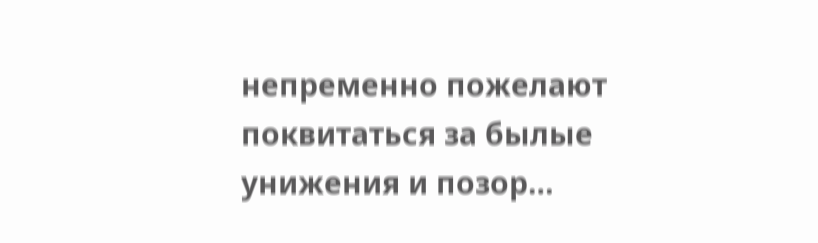непременно пожелают поквитаться за былые унижения и позор…